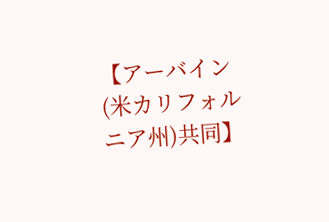【アーバイン(米カリフォルニア州)共同】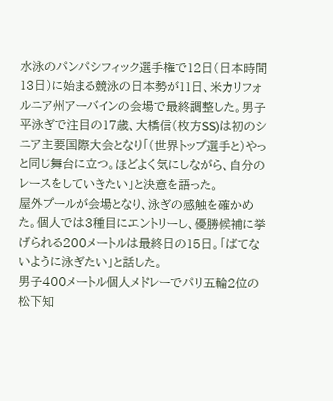水泳のパンパシフィック選手権で12日(日本時間13日)に始まる競泳の日本勢が11日、米カリフォルニア州アーバインの会場で最終調整した。男子平泳ぎで注目の17歳、大橋信(枚方SS)は初のシニア主要国際大会となり「(世界トップ選手と)やっと同じ舞台に立つ。ほどよく気にしながら、自分のレースをしていきたい」と決意を語った。
屋外プールが会場となり、泳ぎの感触を確かめた。個人では3種目にエントリーし、優勝候補に挙げられる200メートルは最終日の15日。「ばてないように泳ぎたい」と話した。
男子400メートル個人メドレーでパリ五輪2位の松下知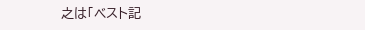之は「ベスト記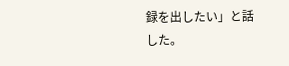録を出したい」と話した。